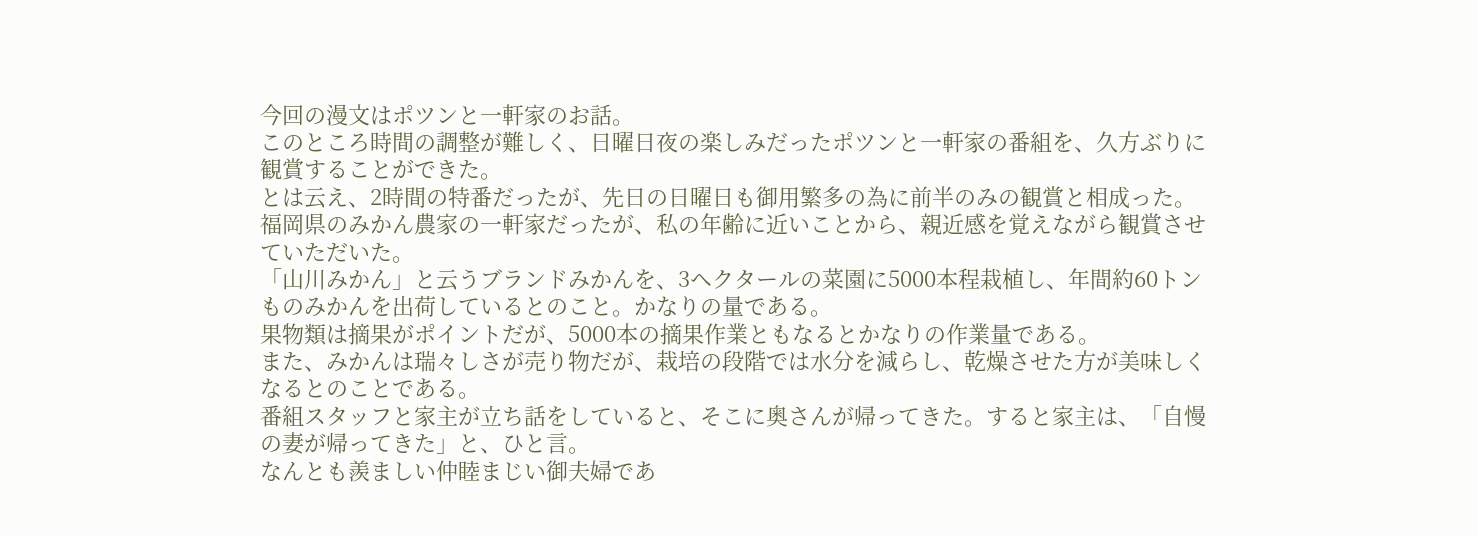今回の漫文はポツンと一軒家のお話。
このところ時間の調整が難しく、日曜日夜の楽しみだったポツンと一軒家の番組を、久方ぶりに観賞することができた。
とは云え、2時間の特番だったが、先日の日曜日も御用繁多の為に前半のみの観賞と相成った。
福岡県のみかん農家の一軒家だったが、私の年齢に近いことから、親近感を覚えながら観賞させていただいた。
「山川みかん」と云うブランドみかんを、3ヘクタールの菜園に5000本程栽植し、年間約60トンものみかんを出荷しているとのこと。かなりの量である。
果物類は摘果がポイントだが、5000本の摘果作業ともなるとかなりの作業量である。
また、みかんは瑞々しさが売り物だが、栽培の段階では水分を減らし、乾燥させた方が美味しくなるとのことである。
番組スタッフと家主が立ち話をしていると、そこに奥さんが帰ってきた。すると家主は、「自慢の妻が帰ってきた」と、ひと言。
なんとも羨ましい仲睦まじい御夫婦であ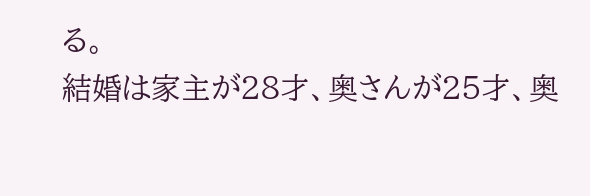る。
結婚は家主が28才、奥さんが25才、奥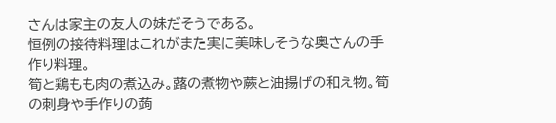さんは家主の友人の妹だそうである。
恒例の接待料理はこれがまた実に美味しそうな奥さんの手作り料理。
筍と鶏もも肉の煮込み。蕗の煮物や蕨と油揚げの和え物。筍の刺身や手作りの蒟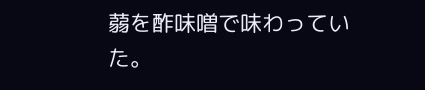蒻を酢味噌で味わっていた。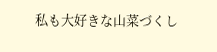私も大好きな山菜づくし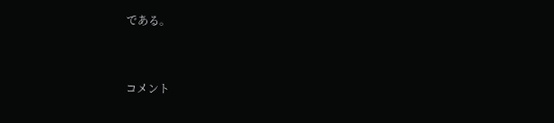である。


コメント